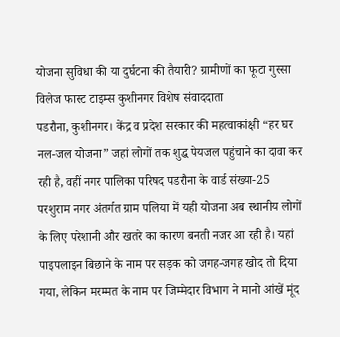योजना सुविधा की या दुर्घटना की तैयारी? ग्रामीणों का फूटा गुस्सा
विलेज फास्ट टाइम्स कुशीनगर विशेष संवाददाता
पडरौना, कुशीनगर। केंद्र व प्रदेश सरकार की महत्वाकांक्षी “हर घर नल-जल योजना” जहां लोगों तक शुद्ध पेयजल पहुंचाने का दावा कर रही है, वहीं नगर पालिका परिषद पडरौना के वार्ड संख्या-25 परशुराम नगर अंतर्गत ग्राम पलिया में यही योजना अब स्थानीय लोगों के लिए परेशानी और खतरे का कारण बनती नजर आ रही है। यहां पाइपलाइन बिछाने के नाम पर सड़क को जगह-जगह खोद तो दिया गया, लेकिन मरम्मत के नाम पर जिम्मेदार विभाग ने मानो आंखें मूंद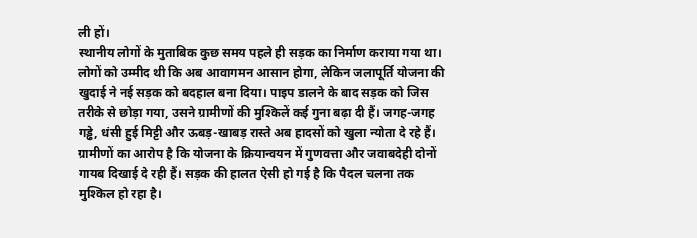ली हों।
स्थानीय लोगों के मुताबिक कुछ समय पहले ही सड़क का निर्माण कराया गया था। लोगों को उम्मीद थी कि अब आवागमन आसान होगा, लेकिन जलापूर्ति योजना की खुदाई ने नई सड़क को बदहाल बना दिया। पाइप डालने के बाद सड़क को जिस तरीके से छोड़ा गया, उसने ग्रामीणों की मुश्किलें कई गुना बढ़ा दी हैं। जगह-जगह गड्ढे, धंसी हुई मिट्टी और ऊबड़-खाबड़ रास्ते अब हादसों को खुला न्योता दे रहे हैं।
ग्रामीणों का आरोप है कि योजना के क्रियान्वयन में गुणवत्ता और जवाबदेही दोनों गायब दिखाई दे रही हैं। सड़क की हालत ऐसी हो गई है कि पैदल चलना तक मुश्किल हो रहा है।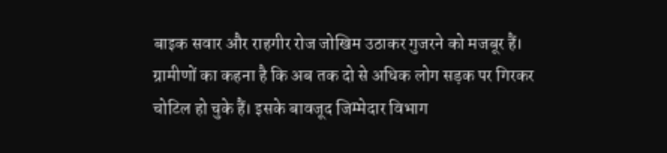बाइक सवार और राहगीर रोज जोखिम उठाकर गुजरने को मजबूर हैं। ग्रामीणों का कहना है कि अब तक दो से अधिक लोग सड़क पर गिरकर चोटिल हो चुके हैं। इसके बावजूद जिम्मेदार विभाग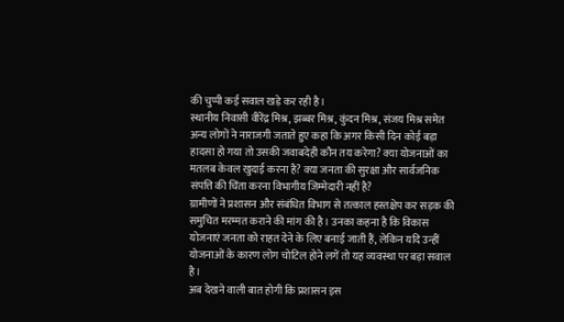की चुप्पी कई सवाल खड़े कर रही है।
स्थानीय निवासी वीरेंद्र मिश्र, झब्बर मिश्र, कुंदन मिश्र, संजय मिश्र समेत अन्य लोगों ने नाराजगी जताते हुए कहा कि अगर किसी दिन कोई बड़ा हादसा हो गया तो उसकी जवाबदेही कौन तय करेगा? क्या योजनाओं का मतलब केवल खुदाई करना है? क्या जनता की सुरक्षा और सार्वजनिक संपत्ति की चिंता करना विभागीय जिम्मेदारी नहीं है?
ग्रामीणों ने प्रशासन और संबंधित विभाग से तत्काल हस्तक्षेप कर सड़क की समुचित मरम्मत कराने की मांग की है। उनका कहना है कि विकास योजनाएं जनता को राहत देने के लिए बनाई जाती हैं, लेकिन यदि उन्हीं योजनाओं के कारण लोग चोटिल होने लगें तो यह व्यवस्था पर बड़ा सवाल है।
अब देखने वाली बात होगी कि प्रशासन इस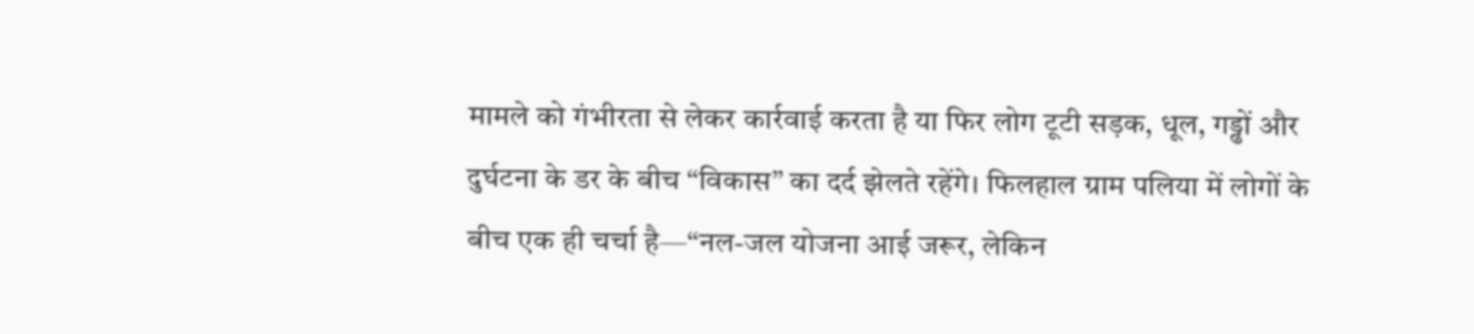मामले को गंभीरता से लेकर कार्रवाई करता है या फिर लोग टूटी सड़क, धूल, गड्ढों और दुर्घटना के डर के बीच “विकास” का दर्द झेलते रहेंगे। फिलहाल ग्राम पलिया में लोगों के बीच एक ही चर्चा है—“नल-जल योजना आई जरूर, लेकिन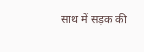साथ में सड़क की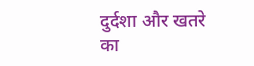दुर्दशा और खतरे का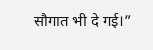सौगात भी दे गई।”